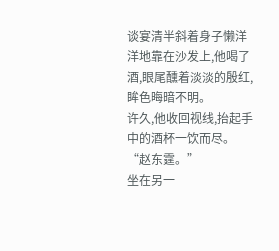谈宴清半斜着身子懒洋洋地靠在沙发上,他喝了酒,眼尾醺着淡淡的殷红,眸色晦暗不明。
许久,他收回视线,抬起手中的酒杯一饮而尽。
“赵东霆。”
坐在另一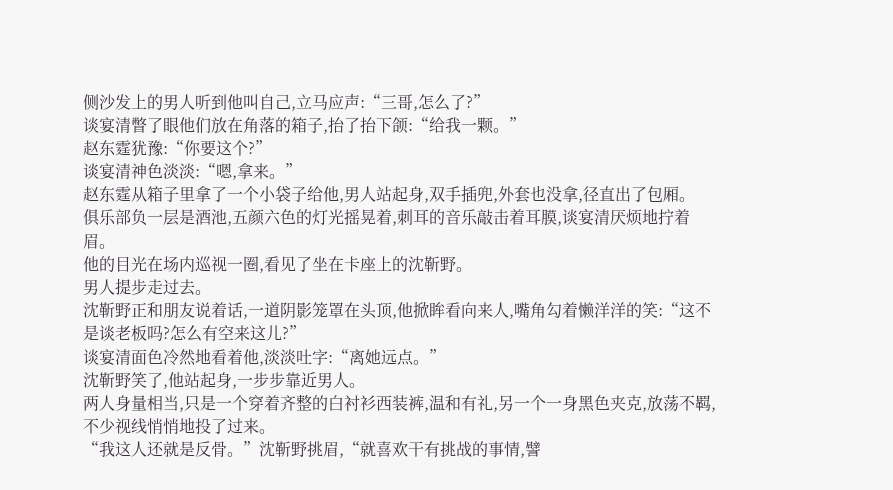侧沙发上的男人听到他叫自己,立马应声:“三哥,怎么了?”
谈宴清瞥了眼他们放在角落的箱子,抬了抬下颌:“给我一颗。”
赵东霆犹豫:“你要这个?”
谈宴清神色淡淡:“嗯,拿来。”
赵东霆从箱子里拿了一个小袋子给他,男人站起身,双手插兜,外套也没拿,径直出了包厢。
俱乐部负一层是酒池,五颜六色的灯光摇晃着,刺耳的音乐敲击着耳膜,谈宴清厌烦地拧着眉。
他的目光在场内巡视一圈,看见了坐在卡座上的沈靳野。
男人提步走过去。
沈靳野正和朋友说着话,一道阴影笼罩在头顶,他掀眸看向来人,嘴角勾着懒洋洋的笑:“这不是谈老板吗?怎么有空来这儿?”
谈宴清面色冷然地看着他,淡淡吐字:“离她远点。”
沈靳野笑了,他站起身,一步步靠近男人。
两人身量相当,只是一个穿着齐整的白衬衫西装裤,温和有礼,另一个一身黑色夹克,放荡不羁,不少视线悄悄地投了过来。
“我这人还就是反骨。”沈靳野挑眉,“就喜欢干有挑战的事情,譬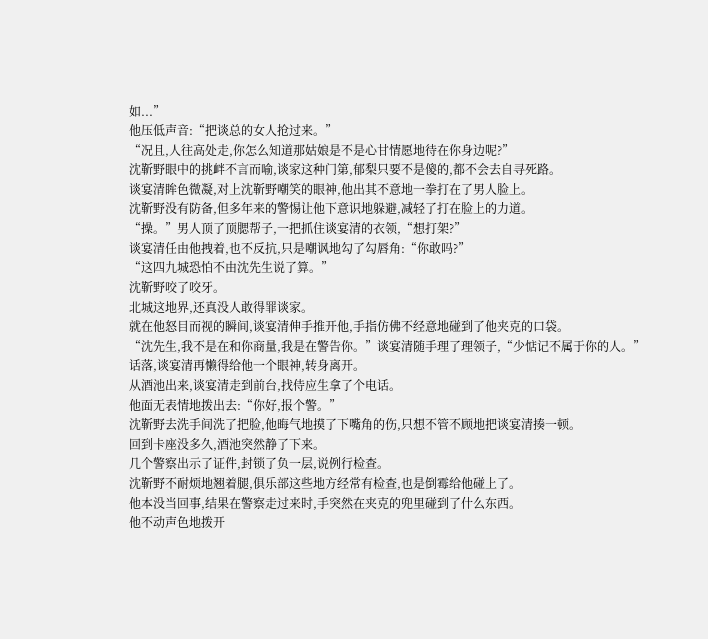如...”
他压低声音:“把谈总的女人抢过来。”
“况且,人往高处走,你怎么知道那姑娘是不是心甘情愿地待在你身边呢?”
沈靳野眼中的挑衅不言而喻,谈家这种门第,郁梨只要不是傻的,都不会去自寻死路。
谈宴清眸色微凝,对上沈靳野嘲笑的眼神,他出其不意地一拳打在了男人脸上。
沈靳野没有防备,但多年来的警惕让他下意识地躲避,减轻了打在脸上的力道。
“操。”男人顶了顶腮帮子,一把抓住谈宴清的衣领,“想打架?”
谈宴清任由他拽着,也不反抗,只是嘲讽地勾了勾唇角:“你敢吗?”
“这四九城恐怕不由沈先生说了算。”
沈靳野咬了咬牙。
北城这地界,还真没人敢得罪谈家。
就在他怒目而视的瞬间,谈宴清伸手推开他,手指仿佛不经意地碰到了他夹克的口袋。
“沈先生,我不是在和你商量,我是在警告你。”谈宴清随手理了理领子,“少惦记不属于你的人。”
话落,谈宴清再懒得给他一个眼神,转身离开。
从酒池出来,谈宴清走到前台,找侍应生拿了个电话。
他面无表情地拨出去:“你好,报个警。”
沈靳野去洗手间洗了把脸,他晦气地摸了下嘴角的伤,只想不管不顾地把谈宴清揍一顿。
回到卡座没多久,酒池突然静了下来。
几个警察出示了证件,封锁了负一层,说例行检查。
沈靳野不耐烦地翘着腿,俱乐部这些地方经常有检查,也是倒霉给他碰上了。
他本没当回事,结果在警察走过来时,手突然在夹克的兜里碰到了什么东西。
他不动声色地拨开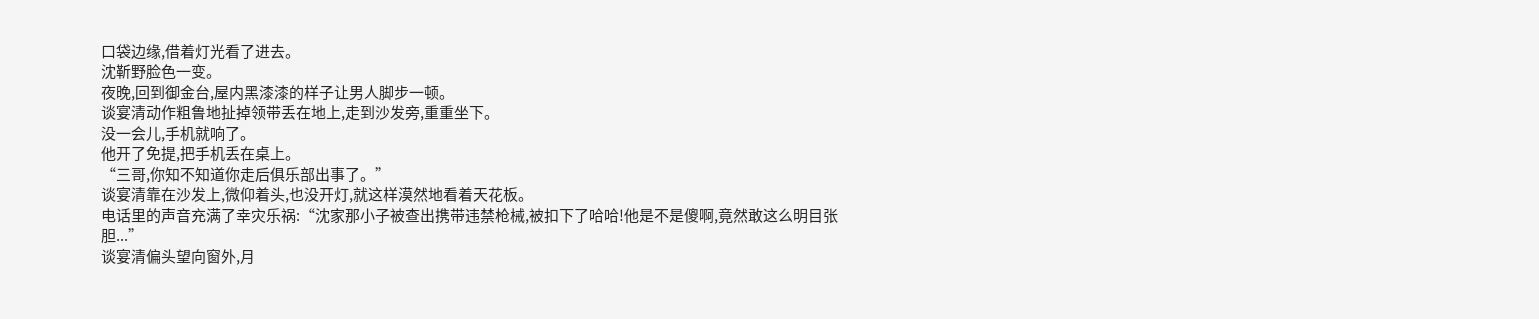口袋边缘,借着灯光看了进去。
沈靳野脸色一变。
夜晚,回到御金台,屋内黑漆漆的样子让男人脚步一顿。
谈宴清动作粗鲁地扯掉领带丢在地上,走到沙发旁,重重坐下。
没一会儿,手机就响了。
他开了免提,把手机丢在桌上。
“三哥,你知不知道你走后俱乐部出事了。”
谈宴清靠在沙发上,微仰着头,也没开灯,就这样漠然地看着天花板。
电话里的声音充满了幸灾乐祸:“沈家那小子被查出携带违禁枪械,被扣下了哈哈!他是不是傻啊,竟然敢这么明目张胆...”
谈宴清偏头望向窗外,月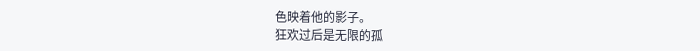色映着他的影子。
狂欢过后是无限的孤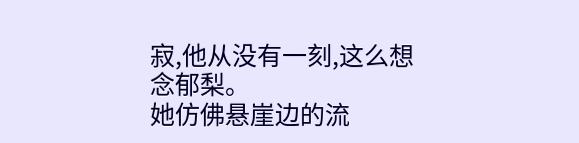寂,他从没有一刻,这么想念郁梨。
她仿佛悬崖边的流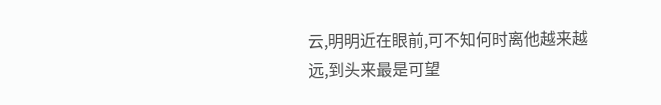云,明明近在眼前,可不知何时离他越来越远,到头来最是可望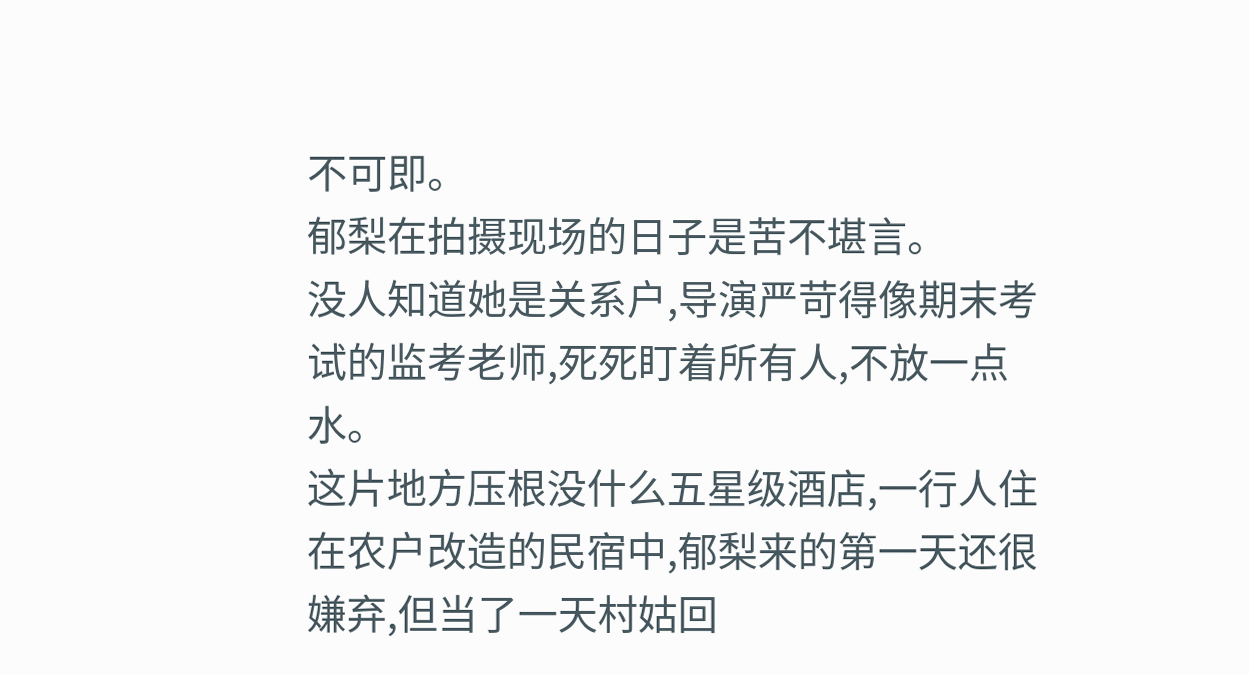不可即。
郁梨在拍摄现场的日子是苦不堪言。
没人知道她是关系户,导演严苛得像期末考试的监考老师,死死盯着所有人,不放一点水。
这片地方压根没什么五星级酒店,一行人住在农户改造的民宿中,郁梨来的第一天还很嫌弃,但当了一天村姑回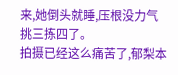来,她倒头就睡,压根没力气挑三拣四了。
拍摄已经这么痛苦了,郁梨本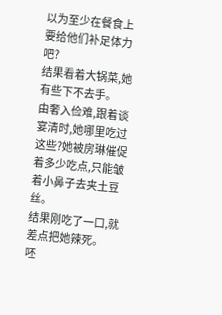以为至少在餐食上要给他们补足体力吧?
结果看着大锅菜,她有些下不去手。
由奢入俭难,跟着谈宴清时,她哪里吃过这些?她被房琳催促着多少吃点,只能皱着小鼻子去夹土豆丝。
结果刚吃了一口,就差点把她辣死。
呸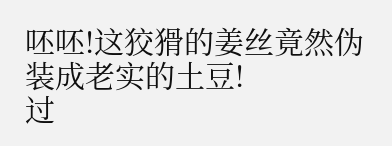呸呸!这狡猾的姜丝竟然伪装成老实的土豆!
过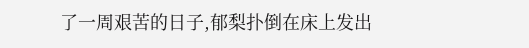了一周艰苦的日子,郁梨扑倒在床上发出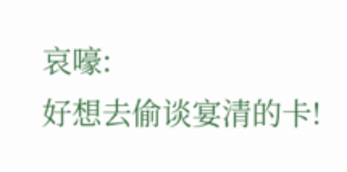哀嚎:
好想去偷谈宴清的卡!